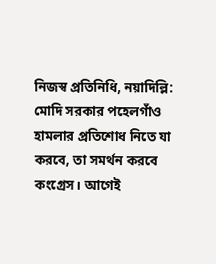নিজস্ব প্রতিনিধি, নয়াদিল্লি: মোদি সরকার পহেলগাঁও হামলার প্রতিশোধ নিতে যা করবে, তা সমর্থন করবে কংগ্রেস। আগেই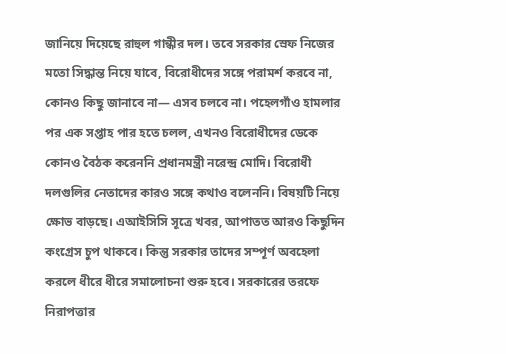জানিয়ে দিয়েছে রাহুল গান্ধীর দল। তবে সরকার স্রেফ নিজের মতো সিদ্ধান্ত নিয়ে যাবে, বিরোধীদের সঙ্গে পরামর্শ করবে না, কোনও কিছু জানাবে না— এসব চলবে না। পহেলগাঁও হামলার পর এক সপ্তাহ পার হতে চলল, এখনও বিরোধীদের ডেকে কোনও বৈঠক করেননি প্রধানমন্ত্রী নরেন্দ্র মোদি। বিরোধী দলগুলির নেতাদের কারও সঙ্গে কথাও বলেননি। বিষয়টি নিয়ে ক্ষোভ বাড়ছে। এআইসিসি সূত্রে খবর, আপাতত আরও কিছুদিন কংগ্রেস চুপ থাকবে। কিন্তু সরকার তাদের সম্পূর্ণ অবহেলা করলে ধীরে ধীরে সমালোচনা শুরু হবে। সরকারের তরফে নিরাপত্তার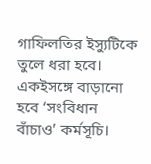গাফিলতির ইস্যুটিকে তুলে ধরা হবে। একইসঙ্গে বাড়ানো হবে ‘সংবিধান বাঁচাও’ কর্মসূচি।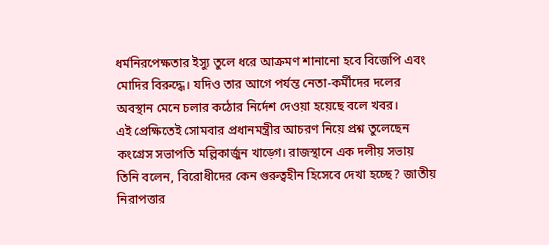ধর্মনিরপেক্ষতার ইস্যু তুলে ধরে আক্রমণ শানানো হবে বিজেপি এবং মোদির বিরুদ্ধে। যদিও তার আগে পর্যন্ত নেতা-কর্মীদের দলের অবস্থান মেনে চলার কঠোর নির্দেশ দেওয়া হয়েছে বলে খবর।
এই প্রেক্ষিতেই সোমবার প্রধানমন্ত্রীর আচরণ নিয়ে প্রশ্ন তুলেছেন কংগ্রেস সভাপতি মল্লিকার্জুন খাড়্গে। রাজস্থানে এক দলীয় সভায় তিনি বলেন, বিরোধীদের কেন গুরুত্বহীন হিসেবে দেখা হচ্ছে? জাতীয় নিরাপত্তার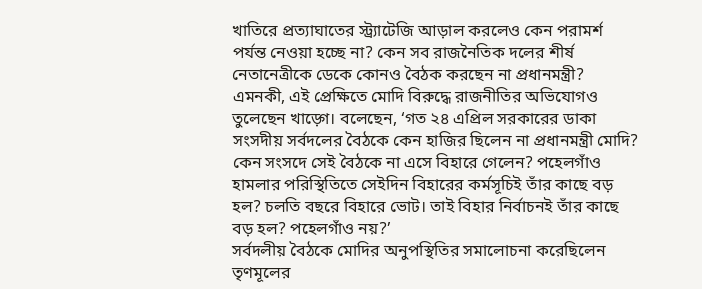খাতিরে প্রত্যাঘাতের স্ট্র্যাটেজি আড়াল করলেও কেন পরামর্শ পর্যন্ত নেওয়া হচ্ছে না? কেন সব রাজনৈতিক দলের শীর্ষ নেতানেত্রীকে ডেকে কোনও বৈঠক করছেন না প্রধানমন্ত্রী? এমনকী, এই প্রেক্ষিতে মোদি বিরুদ্ধে রাজনীতির অভিযোগও তুলেছেন খাড়্গে। বলেছেন, ‘গত ২৪ এপ্রিল সরকারের ডাকা সংসদীয় সর্বদলের বৈঠকে কেন হাজির ছিলেন না প্রধানমন্ত্রী মোদি? কেন সংসদে সেই বৈঠকে না এসে বিহারে গেলেন? পহেলগাঁও হামলার পরিস্থিতিতে সেইদিন বিহারের কর্মসূচিই তাঁর কাছে বড় হল? চলতি বছরে বিহারে ভোট। তাই বিহার নির্বাচনই তাঁর কাছে বড় হল? পহেলগাঁও নয়?’
সর্বদলীয় বৈঠকে মোদির অনুপস্থিতির সমালোচনা করেছিলেন তৃণমূলের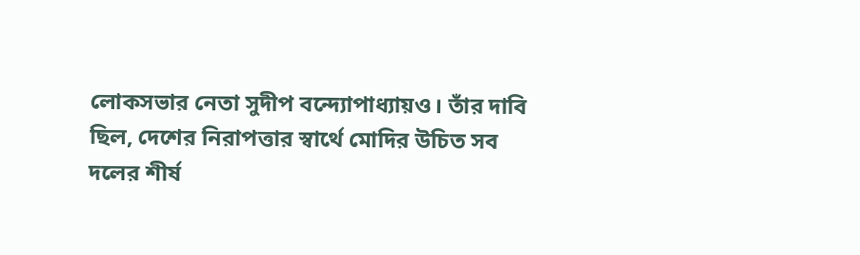লোকসভার নেতা সুদীপ বন্দ্যোপাধ্যায়ও। তাঁর দাবি ছিল, দেশের নিরাপত্তার স্বার্থে মোদির উচিত সব দলের শীর্ষ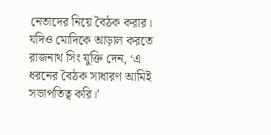নেতাদের নিয়ে বৈঠক করার। যদিও মোদিকে আড়াল করতে রাজনাথ সিং যুক্তি দেন, ‘এ ধরনের বৈঠক সাধারণ আমিই সভাপতিত্ব করি।’